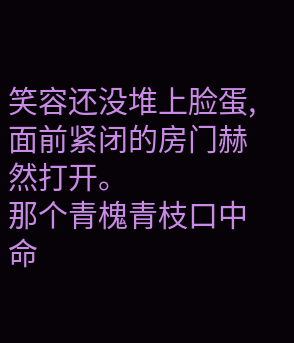笑容还没堆上脸蛋,面前紧闭的房门赫然打开。
那个青槐青枝口中命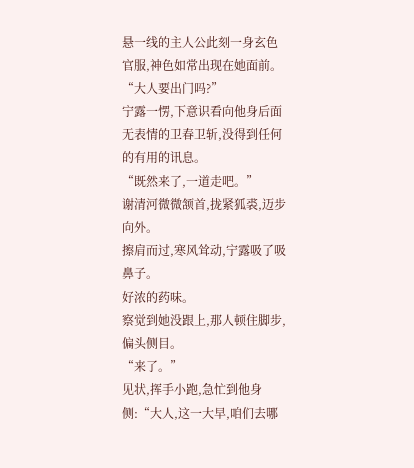悬一线的主人公此刻一身玄色官服,神色如常出现在她面前。
“大人要出门吗?”
宁露一愣,下意识看向他身后面无表情的卫春卫斩,没得到任何的有用的讯息。
“既然来了,一道走吧。”
谢清河微微颔首,拢紧狐裘,迈步向外。
擦肩而过,寒风耸动,宁露吸了吸鼻子。
好浓的药味。
察觉到她没跟上,那人顿住脚步,偏头侧目。
“来了。”
见状,挥手小跑,急忙到他身侧:“大人,这一大早,咱们去哪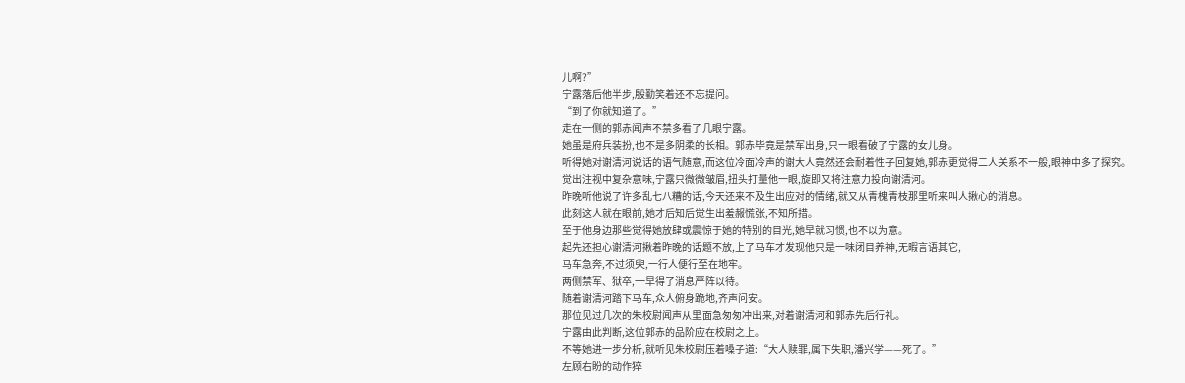儿啊?”
宁露落后他半步,殷勤笑着还不忘提问。
“到了你就知道了。”
走在一侧的郭赤闻声不禁多看了几眼宁露。
她虽是府兵装扮,也不是多阴柔的长相。郭赤毕竟是禁军出身,只一眼看破了宁露的女儿身。
听得她对谢清河说话的语气随意,而这位冷面冷声的谢大人竟然还会耐着性子回复她,郭赤更觉得二人关系不一般,眼神中多了探究。
觉出注视中复杂意味,宁露只微微皱眉,扭头打量他一眼,旋即又将注意力投向谢清河。
昨晚听他说了许多乱七八糟的话,今天还来不及生出应对的情绪,就又从青槐青枝那里听来叫人揪心的消息。
此刻这人就在眼前,她才后知后觉生出羞赧慌张,不知所措。
至于他身边那些觉得她放肆或震惊于她的特别的目光,她早就习惯,也不以为意。
起先还担心谢清河揪着昨晚的话题不放,上了马车才发现他只是一味闭目养神,无暇言语其它,
马车急奔,不过须臾,一行人便行至在地牢。
两侧禁军、狱卒,一早得了消息严阵以待。
随着谢清河踏下马车,众人俯身跪地,齐声问安。
那位见过几次的朱校尉闻声从里面急匆匆冲出来,对着谢清河和郭赤先后行礼。
宁露由此判断,这位郭赤的品阶应在校尉之上。
不等她进一步分析,就听见朱校尉压着嗓子道:“大人赎罪,属下失职,潘兴学——死了。”
左顾右盼的动作猝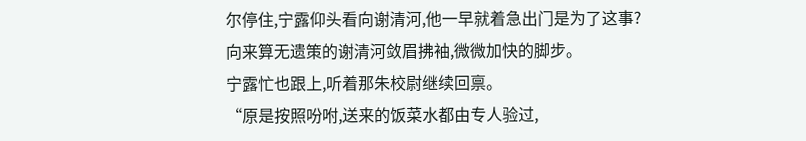尔停住,宁露仰头看向谢清河,他一早就着急出门是为了这事?
向来算无遗策的谢清河敛眉拂袖,微微加快的脚步。
宁露忙也跟上,听着那朱校尉继续回禀。
“原是按照吩咐,送来的饭菜水都由专人验过,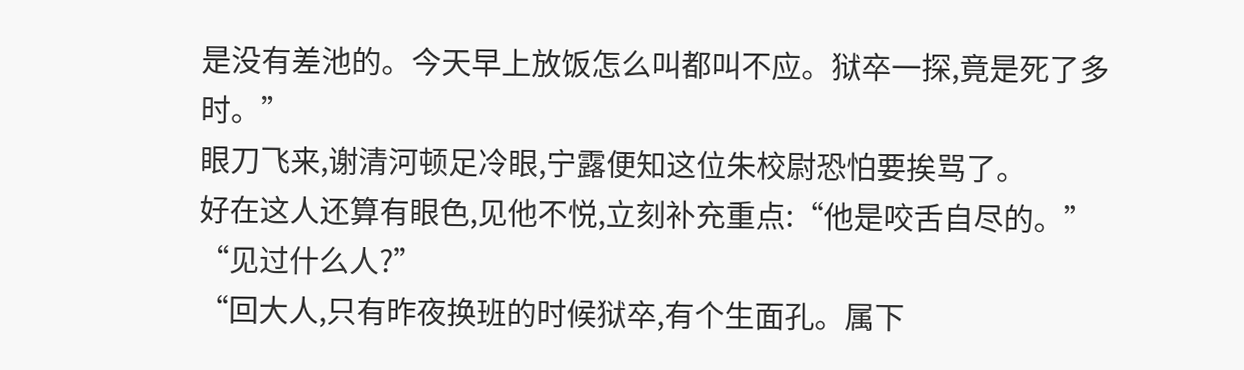是没有差池的。今天早上放饭怎么叫都叫不应。狱卒一探,竟是死了多时。”
眼刀飞来,谢清河顿足冷眼,宁露便知这位朱校尉恐怕要挨骂了。
好在这人还算有眼色,见他不悦,立刻补充重点:“他是咬舌自尽的。”
“见过什么人?”
“回大人,只有昨夜换班的时候狱卒,有个生面孔。属下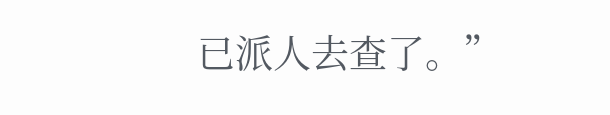已派人去查了。”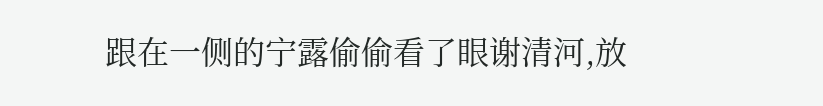跟在一侧的宁露偷偷看了眼谢清河,放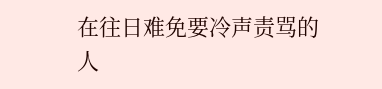在往日难免要冷声责骂的人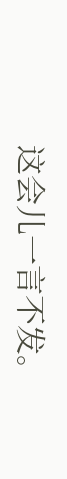这会儿一言不发。